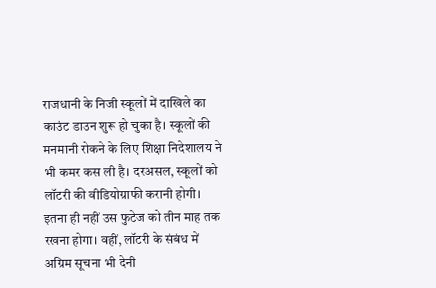राजधानी के निजी स्कूलों में दाखिले का काउंट डाउन शुरू हो चुका है। स्कूलों की मनमानी रोकने के लिए शिक्षा निदेशालय ने भी कमर कस ली है। दरअसल, स्कूलों को लॉटरी की वीडियोग्राफी करानी होगी।
इतना ही नहीं उस फुटेज को तीन माह तक रखना होगा। वहीं, लॉटरी के संबंध में अग्रिम सूचना भी देनी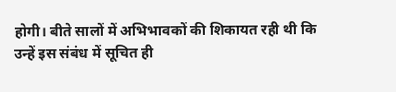होगी। बीते सालों में अभिभावकों की शिकायत रही थी कि उन्हें इस संबंध में सूचित ही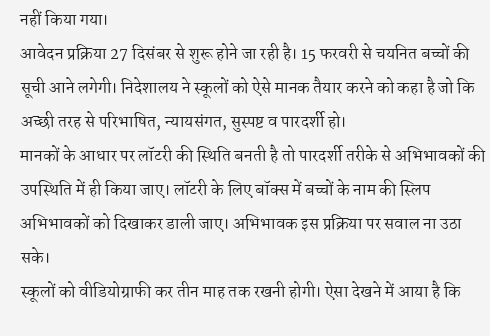नहीं किया गया।
आवेदन प्रक्रिया 27 दिसंबर से शुरू होने जा रही है। 15 फरवरी से चयनित बच्चों की सूची आने लगेगी। निदेशालय ने स्कूलों को ऐसे मानक तैयार करने को कहा है जो कि अच्छी तरह से परिभाषित, न्यायसंगत, सुस्पष्ट व पारदर्शी हो।
मानकों के आधार पर लॉटरी की स्थिति बनती है तो पारदर्शी तरीके से अभिभावकों की उपस्थिति में ही किया जाए। लॉटरी के लिए बॉक्स में बच्चों के नाम की स्लिप अभिभावकों को दिखाकर डाली जाए। अभिभावक इस प्रक्रिया पर सवाल ना उठा सके।
स्कूलों को वीडियोग्राफी कर तीन माह तक रखनी होगी। ऐसा देखने में आया है कि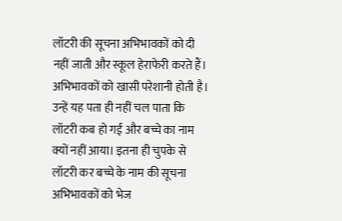लॉटरी की सूचना अभिभावकों को दी नहीं जाती और स्कूल हेराफेरी करते हैं। अभिभावकों को खासी परेशानी होती है।
उन्हें यह पता ही नहीं चल पाता कि लॉटरी कब हो गई और बच्चे का नाम क्यों नहीं आया। इतना ही चुपके से लॉटरी कर बच्चे के नाम की सूचना अभिभावकों को भेज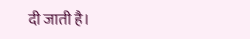दी जाती है।